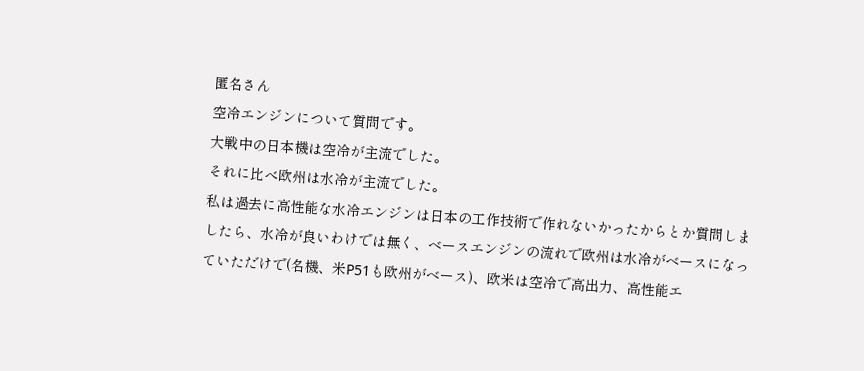匿名さん
空冷エンジンについて質問です。
大戦中の日本機は空冷が主流でした。
それに比べ欧州は水冷が主流でした。
私は過去に高性能な水冷エンジンは日本の工作技術で作れないかったからとか質問しましたら、水冷が良いわけでは無く、ベースエンジンの流れで欧州は水冷がベースになっていただけで(名機、米P51も欧州がベース)、欧米は空冷で高出力、高性能エ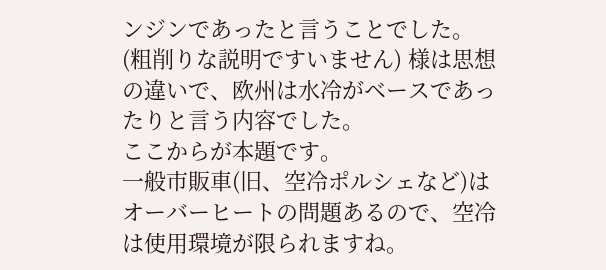ンジンであったと言うことでした。
(粗削りな説明ですいません) 様は思想の違いで、欧州は水冷がベースであったりと言う内容でした。
ここからが本題です。
一般市販車(旧、空冷ポルシェなど)はオーバーヒートの問題あるので、空冷は使用環境が限られますね。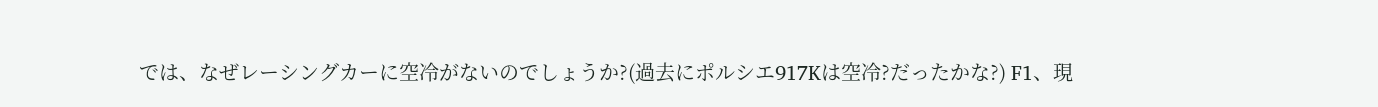では、なぜレーシングカーに空冷がないのでしょうか?(過去にポルシエ917Kは空冷?だったかな?) F1、現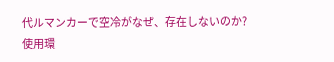代ルマンカーで空冷がなぜ、存在しないのか? 使用環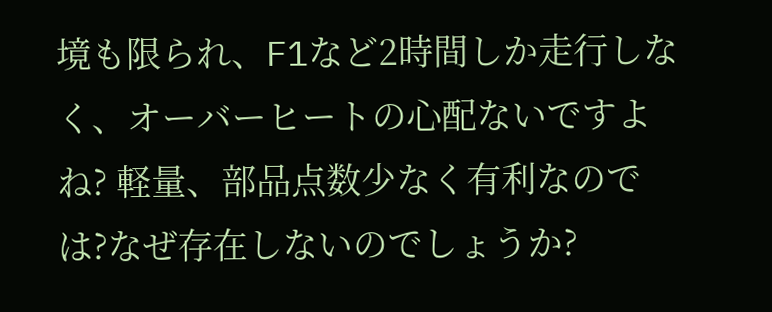境も限られ、F1など2時間しか走行しなく、オーバーヒートの心配ないですよね? 軽量、部品点数少なく有利なのでは?なぜ存在しないのでしょうか?